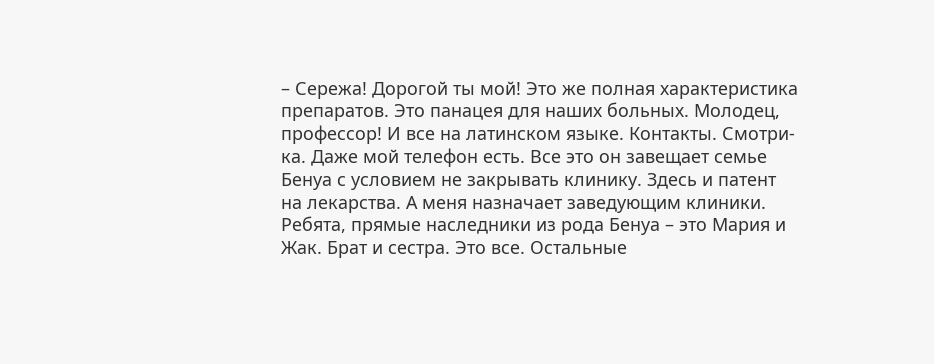– Сережа! Дорогой ты мой! Это же полная характеристика препаратов. Это панацея для наших больных. Молодец, профессор! И все на латинском языке. Контакты. Смотри-ка. Даже мой телефон есть. Все это он завещает семье Бенуа с условием не закрывать клинику. Здесь и патент на лекарства. А меня назначает заведующим клиники. Ребята, прямые наследники из рода Бенуа – это Мария и Жак. Брат и сестра. Это все. Остальные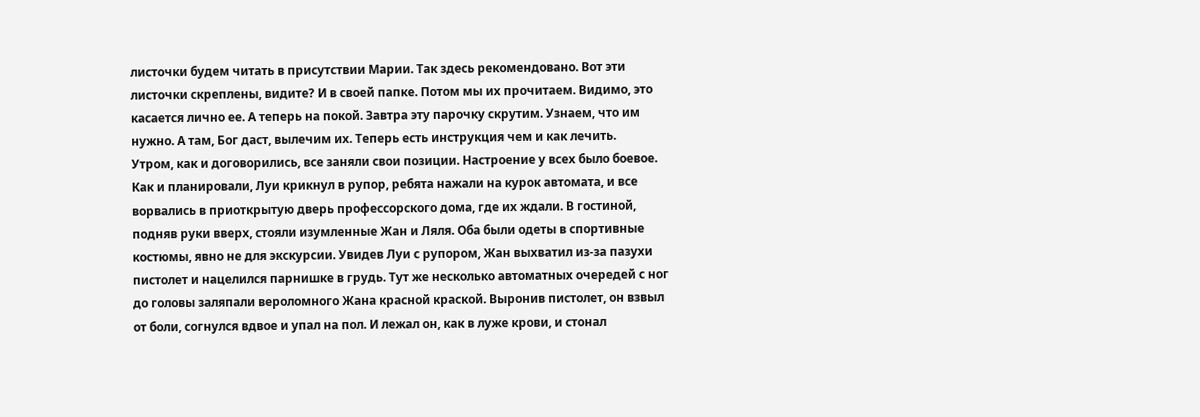листочки будем читать в присутствии Марии. Так здесь рекомендовано. Вот эти листочки скреплены, видите? И в своей папке. Потом мы их прочитаем. Видимо, это касается лично ее. А теперь на покой. Завтра эту парочку скрутим. Узнаем, что им нужно. А там, Бог даст, вылечим их. Теперь есть инструкция чем и как лечить.
Утром, как и договорились, все заняли свои позиции. Настроение у всех было боевое. Как и планировали, Луи крикнул в рупор, ребята нажали на курок автомата, и все ворвались в приоткрытую дверь профессорского дома, где их ждали. В гостиной, подняв руки вверх, стояли изумленные Жан и Ляля. Оба были одеты в спортивные костюмы, явно не для экскурсии. Увидев Луи с рупором, Жан выхватил из-за пазухи пистолет и нацелился парнишке в грудь. Тут же несколько автоматных очередей с ног до головы заляпали вероломного Жана красной краской. Выронив пистолет, он взвыл от боли, согнулся вдвое и упал на пол. И лежал он, как в луже крови, и стонал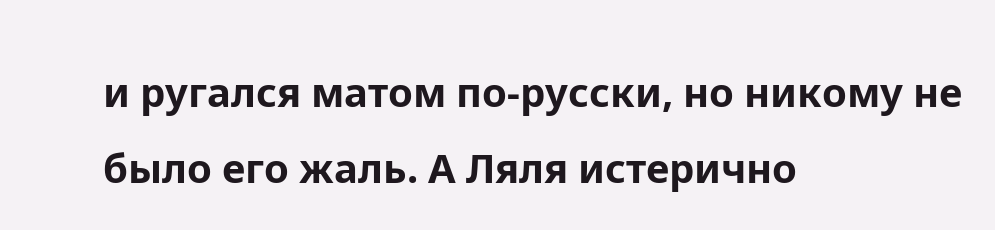и ругался матом по-русски, но никому не было его жаль. А Ляля истерично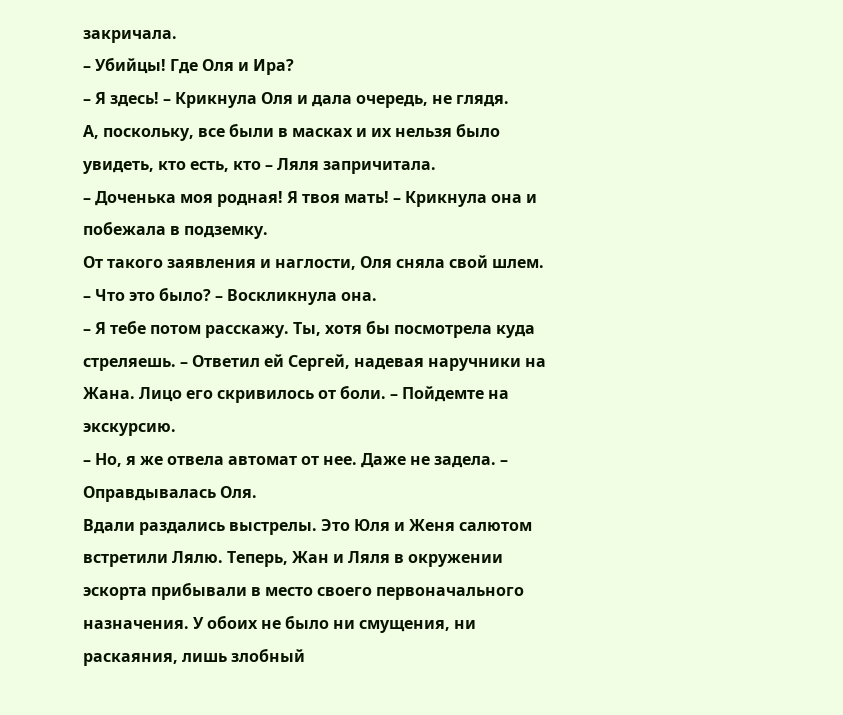закричала.
– Убийцы! Где Оля и Ира?
– Я здесь! – Крикнула Оля и дала очередь, не глядя.
А, поскольку, все были в масках и их нельзя было увидеть, кто есть, кто – Ляля запричитала.
– Доченька моя родная! Я твоя мать! – Крикнула она и побежала в подземку.
От такого заявления и наглости, Оля сняла свой шлем.
– Что это было? – Воскликнула она.
– Я тебе потом расскажу. Ты, хотя бы посмотрела куда стреляешь. – Ответил ей Сергей, надевая наручники на Жана. Лицо его скривилось от боли. – Пойдемте на экскурсию.
– Но, я же отвела автомат от нее. Даже не задела. – Оправдывалась Оля.
Вдали раздались выстрелы. Это Юля и Женя салютом встретили Лялю. Теперь, Жан и Ляля в окружении эскорта прибывали в место своего первоначального назначения. У обоих не было ни смущения, ни раскаяния, лишь злобный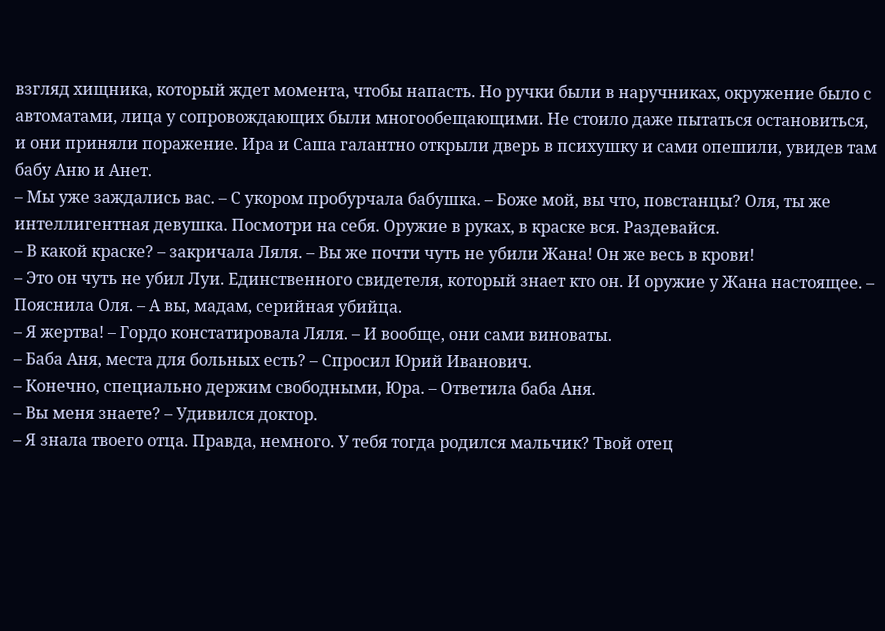взгляд хищника, который ждет момента, чтобы напасть. Но ручки были в наручниках, окружение было с автоматами, лица у сопровождающих были многообещающими. Не стоило даже пытаться остановиться, и они приняли поражение. Ира и Саша галантно открыли дверь в психушку и сами опешили, увидев там бабу Аню и Анет.
– Мы уже заждались вас. – С укором пробурчала бабушка. – Боже мой, вы что, повстанцы? Оля, ты же интеллигентная девушка. Посмотри на себя. Оружие в руках, в краске вся. Раздевайся.
– В какой краске? – закричала Ляля. – Вы же почти чуть не убили Жана! Он же весь в крови!
– Это он чуть не убил Луи. Единственного свидетеля, который знает кто он. И оружие у Жана настоящее. – Пояснила Оля. – А вы, мадам, серийная убийца.
– Я жертва! – Гордо констатировала Ляля. – И вообще, они сами виноваты.
– Баба Аня, места для больных есть? – Спросил Юрий Иванович.
– Конечно, специально держим свободными, Юра. – Ответила баба Аня.
– Вы меня знаете? – Удивился доктор.
– Я знала твоего отца. Правда, немного. У тебя тогда родился мальчик? Твой отец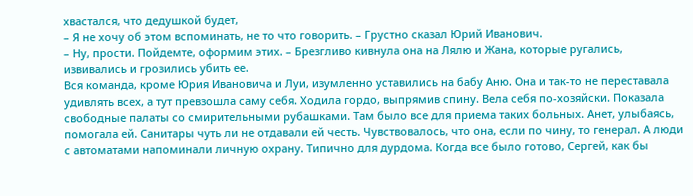хвастался, что дедушкой будет,
– Я не хочу об этом вспоминать, не то что говорить. – Грустно сказал Юрий Иванович.
– Ну, прости. Пойдемте, оформим этих. – Брезгливо кивнула она на Лялю и Жана, которые ругались, извивались и грозились убить ее.
Вся команда, кроме Юрия Ивановича и Луи, изумленно уставились на бабу Аню. Она и так-то не переставала удивлять всех, а тут превзошла саму себя. Ходила гордо, выпрямив спину. Вела себя по-хозяйски. Показала свободные палаты со смирительными рубашками. Там было все для приема таких больных. Анет, улыбаясь, помогала ей. Санитары чуть ли не отдавали ей честь. Чувствовалось, что она, если по чину, то генерал. А люди с автоматами напоминали личную охрану. Типично для дурдома. Когда все было готово, Сергей, как бы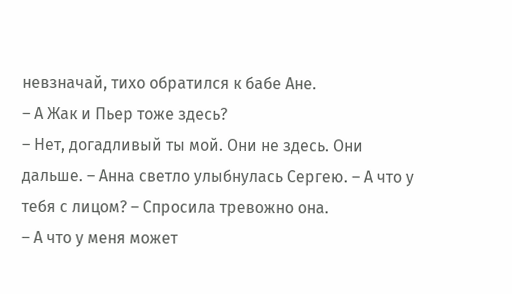невзначай, тихо обратился к бабе Ане.
– А Жак и Пьер тоже здесь?
– Нет, догадливый ты мой. Они не здесь. Они дальше. – Анна светло улыбнулась Сергею. – А что у тебя с лицом? – Спросила тревожно она.
– А что у меня может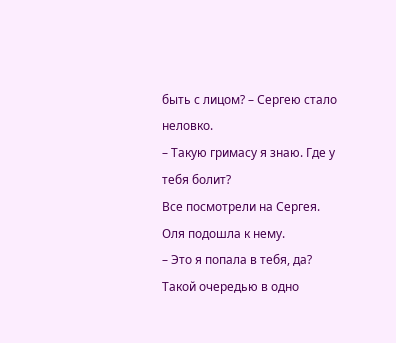быть с лицом? – Сергею стало неловко.
– Такую гримасу я знаю. Где у тебя болит?
Все посмотрели на Сергея. Оля подошла к нему.
– Это я попала в тебя, да? Такой очередью в одно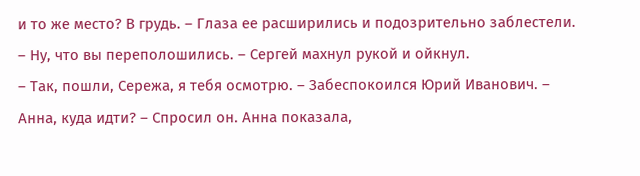и то же место? В грудь. – Глаза ее расширились и подозрительно заблестели.
– Ну, что вы переполошились. – Сергей махнул рукой и ойкнул.
– Так, пошли, Сережа, я тебя осмотрю. – Забеспокоился Юрий Иванович. – Анна, куда идти? – Спросил он. Анна показала,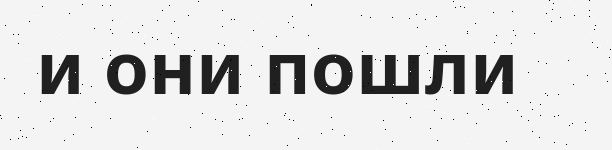и они пошли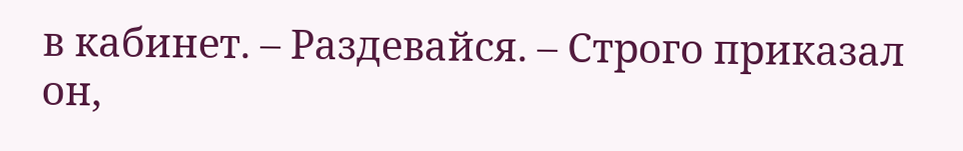в кабинет. – Раздевайся. – Строго приказал он,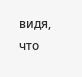видя, что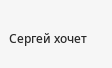Сергей хочет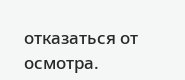отказаться от осмотра.